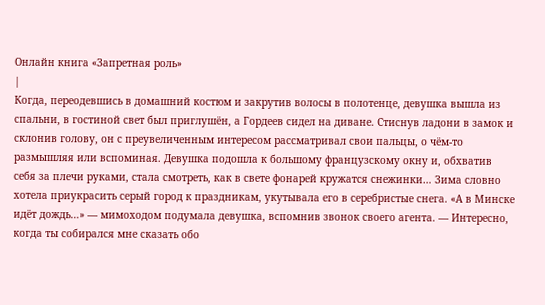Онлайн книга «Запретная роль»
|
Когда, переодевшись в домашний костюм и закрутив волосы в полотенце, девушка вышла из спальни, в гостиной свет был приглушён, а Гордеев сидел на диване. Стиснув ладони в замок и склонив голову, он с преувеличенным интересом рассматривал свои пальцы, о чём-то размышляя или вспоминая. Девушка подошла к большому французскому окну и, обхватив себя за плечи руками, стала смотреть, как в свете фонарей кружатся снежинки… Зима словно хотела приукрасить серый город к праздникам, укутывала его в серебристые снега. «А в Минске идёт дождь…» — мимоходом подумала девушка, вспомнив звонок своего агента. — Интересно, когда ты собирался мне сказать обо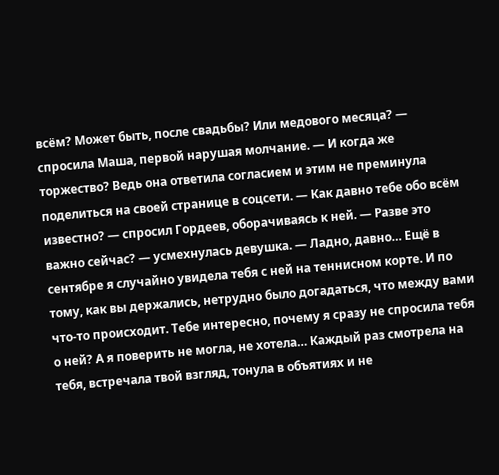всём? Может быть, после свадьбы? Или медового месяца? — спросила Маша, первой нарушая молчание. — И когда же торжество? Ведь она ответила согласием и этим не преминула поделиться на своей странице в соцсети. — Как давно тебе обо всём известно? — спросил Гордеев, оборачиваясь к ней. — Разве это важно сейчас? — усмехнулась девушка. — Ладно, давно… Ещё в сентябре я случайно увидела тебя с ней на теннисном корте. И по тому, как вы держались, нетрудно было догадаться, что между вами что-то происходит. Тебе интересно, почему я сразу не спросила тебя о ней? А я поверить не могла, не хотела… Каждый раз смотрела на тебя, встречала твой взгляд, тонула в объятиях и не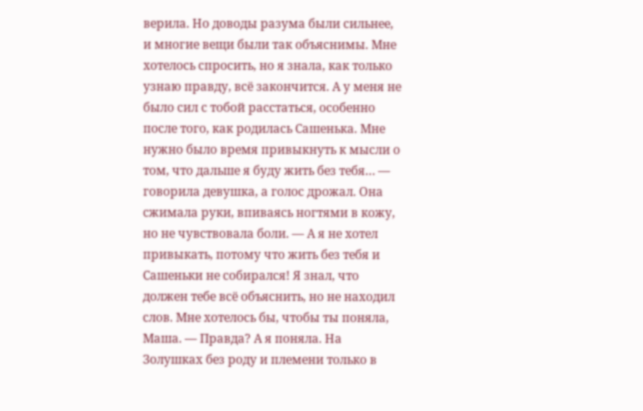верила. Но доводы разума были сильнее, и многие вещи были так объяснимы. Мне хотелось спросить, но я знала, как только узнаю правду, всё закончится. А у меня не было сил с тобой расстаться, особенно после того, как родилась Сашенька. Мне нужно было время привыкнуть к мысли о том, что дальше я буду жить без тебя… — говорила девушка, а голос дрожал. Она сжимала руки, впиваясь ногтями в кожу, но не чувствовала боли. — А я не хотел привыкать, потому что жить без тебя и Сашеньки не собирался! Я знал, что должен тебе всё объяснить, но не находил слов. Мне хотелось бы, чтобы ты поняла, Маша. — Правда? А я поняла. На Золушках без роду и племени только в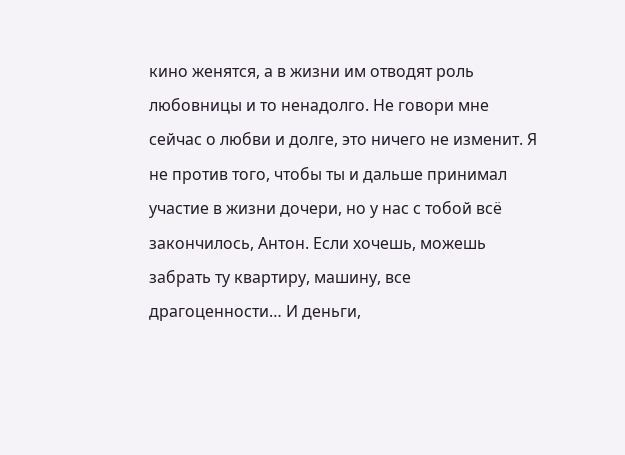кино женятся, а в жизни им отводят роль любовницы и то ненадолго. Не говори мне сейчас о любви и долге, это ничего не изменит. Я не против того, чтобы ты и дальше принимал участие в жизни дочери, но у нас с тобой всё закончилось, Антон. Если хочешь, можешь забрать ту квартиру, машину, все драгоценности… И деньги,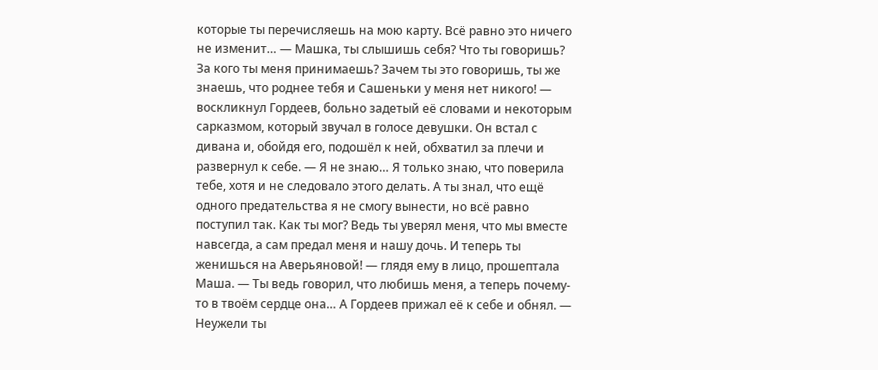которые ты перечисляешь на мою карту. Всё равно это ничего не изменит… — Машка, ты слышишь себя? Что ты говоришь? За кого ты меня принимаешь? Зачем ты это говоришь, ты же знаешь, что роднее тебя и Сашеньки у меня нет никого! — воскликнул Гордеев, больно задетый её словами и некоторым сарказмом, который звучал в голосе девушки. Он встал с дивана и, обойдя его, подошёл к ней, обхватил за плечи и развернул к себе. — Я не знаю… Я только знаю, что поверила тебе, хотя и не следовало этого делать. А ты знал, что ещё одного предательства я не смогу вынести, но всё равно поступил так. Как ты мог? Ведь ты уверял меня, что мы вместе навсегда, а сам предал меня и нашу дочь. И теперь ты женишься на Аверьяновой! — глядя ему в лицо, прошептала Маша. — Ты ведь говорил, что любишь меня, а теперь почему-то в твоём сердце она… А Гордеев прижал её к себе и обнял. — Неужели ты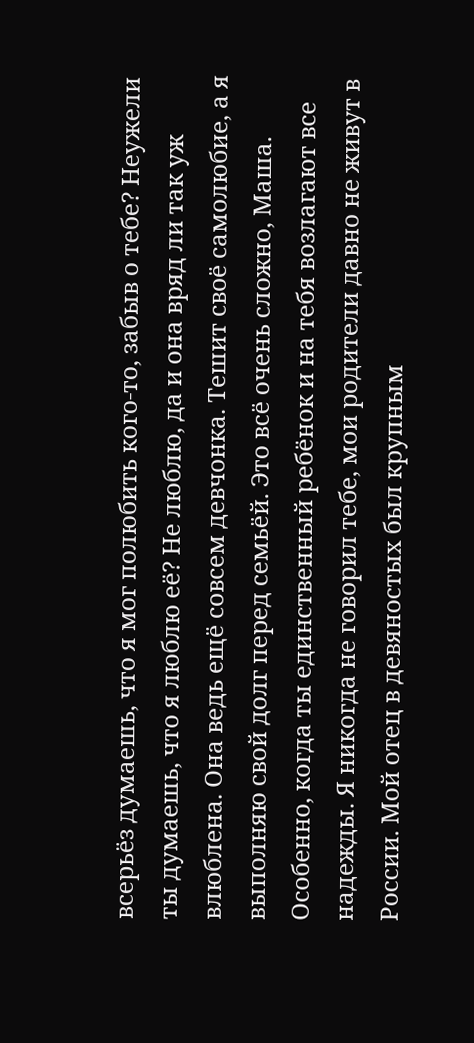всерьёз думаешь, что я мог полюбить кого-то, забыв о тебе? Неужели ты думаешь, что я люблю её? Не люблю, да и она вряд ли так уж влюблена. Она ведь ещё совсем девчонка. Тешит своё самолюбие, а я выполняю свой долг перед семьёй. Это всё очень сложно, Маша. Особенно, когда ты единственный ребёнок и на тебя возлагают все надежды. Я никогда не говорил тебе, мои родители давно не живут в России. Мой отец в девяностых был крупным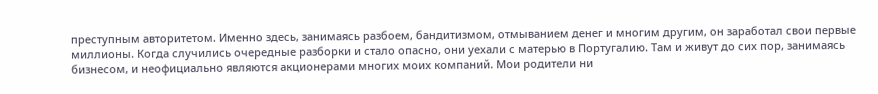преступным авторитетом. Именно здесь, занимаясь разбоем, бандитизмом, отмыванием денег и многим другим, он заработал свои первые миллионы. Когда случились очередные разборки и стало опасно, они уехали с матерью в Португалию. Там и живут до сих пор, занимаясь бизнесом, и неофициально являются акционерами многих моих компаний. Мои родители ни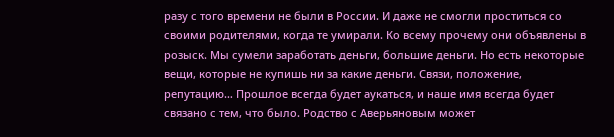разу с того времени не были в России. И даже не смогли проститься со своими родителями, когда те умирали. Ко всему прочему они объявлены в розыск. Мы сумели заработать деньги, большие деньги. Но есть некоторые вещи, которые не купишь ни за какие деньги. Связи, положение, репутацию… Прошлое всегда будет аукаться, и наше имя всегда будет связано с тем, что было. Родство с Аверьяновым может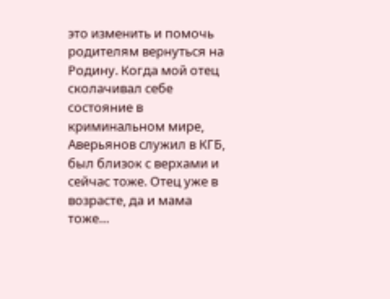это изменить и помочь родителям вернуться на Родину. Когда мой отец сколачивал себе состояние в криминальном мире, Аверьянов служил в КГБ, был близок с верхами и сейчас тоже. Отец уже в возрасте, да и мама тоже…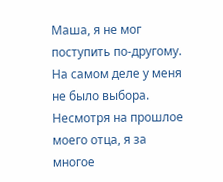Маша, я не мог поступить по-другому. На самом деле у меня не было выбора. Несмотря на прошлое моего отца, я за многое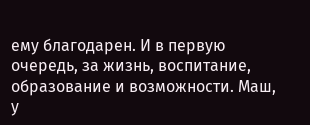ему благодарен. И в первую очередь, за жизнь, воспитание, образование и возможности. Маш, у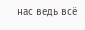нас ведь всё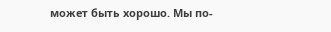может быть хорошо. Мы по-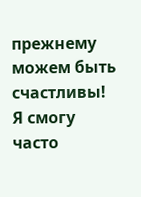прежнему можем быть счастливы! Я смогу часто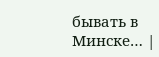бывать в Минске… |